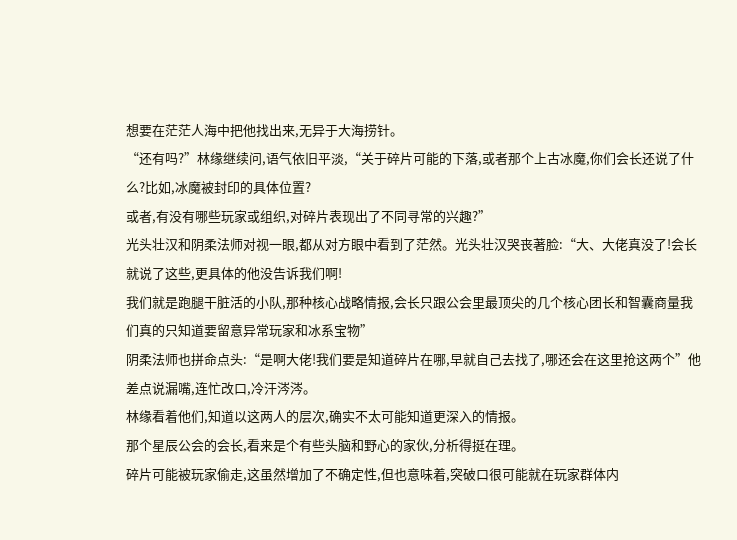想要在茫茫人海中把他找出来,无异于大海捞针。
“还有吗?”林缘继续问,语气依旧平淡,“关于碎片可能的下落,或者那个上古冰魔,你们会长还说了什么?比如,冰魔被封印的具体位置?
或者,有没有哪些玩家或组织,对碎片表现出了不同寻常的兴趣?”
光头壮汉和阴柔法师对视一眼,都从对方眼中看到了茫然。光头壮汉哭丧著脸:“大、大佬真没了!会长就说了这些,更具体的他没告诉我们啊!
我们就是跑腿干脏活的小队,那种核心战略情报,会长只跟公会里最顶尖的几个核心团长和智囊商量我们真的只知道要留意异常玩家和冰系宝物”
阴柔法师也拼命点头:“是啊大佬!我们要是知道碎片在哪,早就自己去找了,哪还会在这里抢这两个”他差点说漏嘴,连忙改口,冷汗涔涔。
林缘看着他们,知道以这两人的层次,确实不太可能知道更深入的情报。
那个星辰公会的会长,看来是个有些头脑和野心的家伙,分析得挺在理。
碎片可能被玩家偷走,这虽然增加了不确定性,但也意味着,突破口很可能就在玩家群体内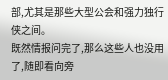部,尤其是那些大型公会和强力独行侠之间。
既然情报问完了,那么这些人也没用了,随即看向旁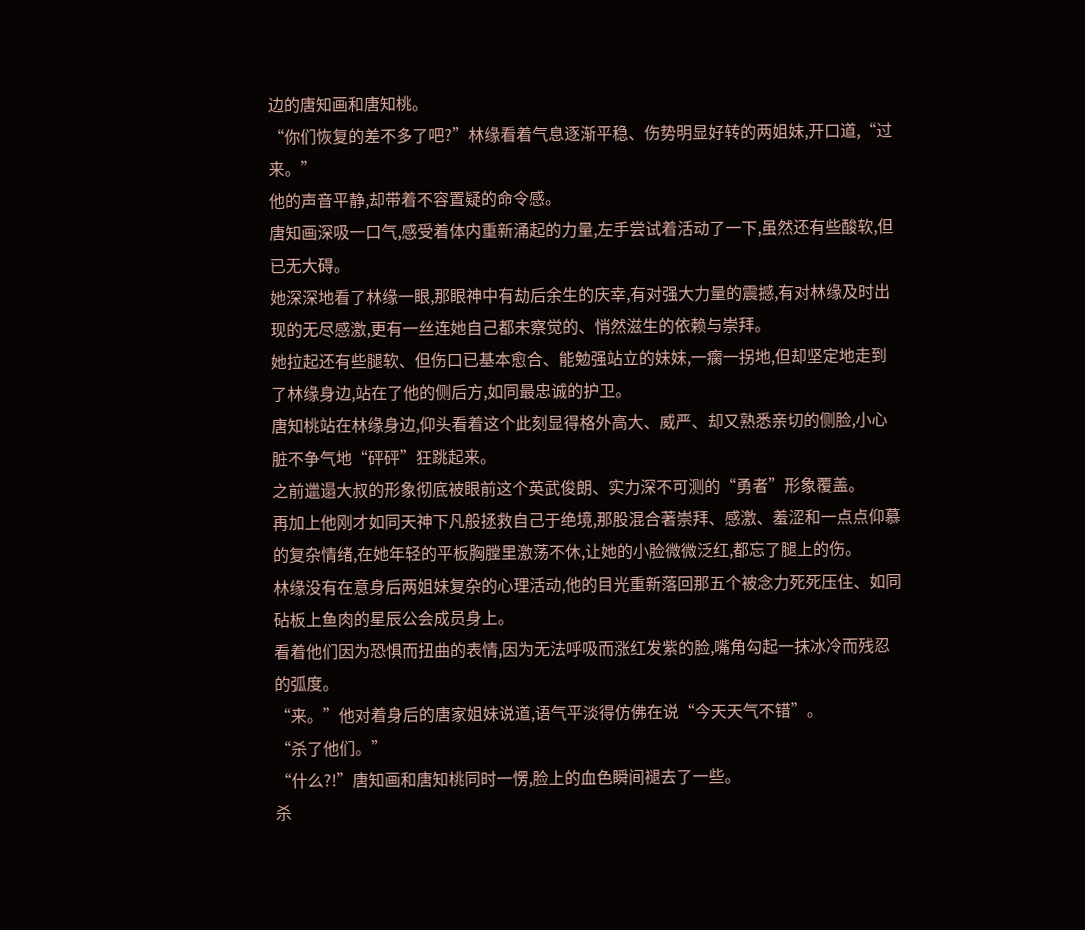边的唐知画和唐知桃。
“你们恢复的差不多了吧?”林缘看着气息逐渐平稳、伤势明显好转的两姐妹,开口道,“过来。”
他的声音平静,却带着不容置疑的命令感。
唐知画深吸一口气,感受着体内重新涌起的力量,左手尝试着活动了一下,虽然还有些酸软,但已无大碍。
她深深地看了林缘一眼,那眼神中有劫后余生的庆幸,有对强大力量的震撼,有对林缘及时出现的无尽感激,更有一丝连她自己都未察觉的、悄然滋生的依赖与崇拜。
她拉起还有些腿软、但伤口已基本愈合、能勉强站立的妹妹,一瘸一拐地,但却坚定地走到了林缘身边,站在了他的侧后方,如同最忠诚的护卫。
唐知桃站在林缘身边,仰头看着这个此刻显得格外高大、威严、却又熟悉亲切的侧脸,小心脏不争气地“砰砰”狂跳起来。
之前邋遢大叔的形象彻底被眼前这个英武俊朗、实力深不可测的“勇者”形象覆盖。
再加上他刚才如同天神下凡般拯救自己于绝境,那股混合著崇拜、感激、羞涩和一点点仰慕的复杂情绪,在她年轻的平板胸膛里激荡不休,让她的小脸微微泛红,都忘了腿上的伤。
林缘没有在意身后两姐妹复杂的心理活动,他的目光重新落回那五个被念力死死压住、如同砧板上鱼肉的星辰公会成员身上。
看着他们因为恐惧而扭曲的表情,因为无法呼吸而涨红发紫的脸,嘴角勾起一抹冰冷而残忍的弧度。
“来。”他对着身后的唐家姐妹说道,语气平淡得仿佛在说“今天天气不错”。
“杀了他们。”
“什么?!”唐知画和唐知桃同时一愣,脸上的血色瞬间褪去了一些。
杀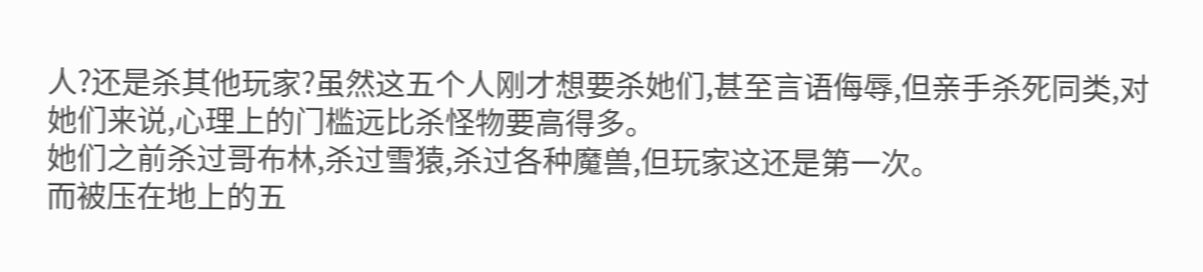人?还是杀其他玩家?虽然这五个人刚才想要杀她们,甚至言语侮辱,但亲手杀死同类,对她们来说,心理上的门槛远比杀怪物要高得多。
她们之前杀过哥布林,杀过雪猿,杀过各种魔兽,但玩家这还是第一次。
而被压在地上的五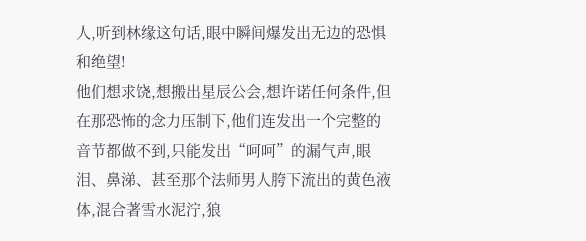人,听到林缘这句话,眼中瞬间爆发出无边的恐惧和绝望!
他们想求饶,想搬出星辰公会,想许诺任何条件,但在那恐怖的念力压制下,他们连发出一个完整的音节都做不到,只能发出“呵呵”的漏气声,眼泪、鼻涕、甚至那个法师男人胯下流出的黄色液体,混合著雪水泥泞,狼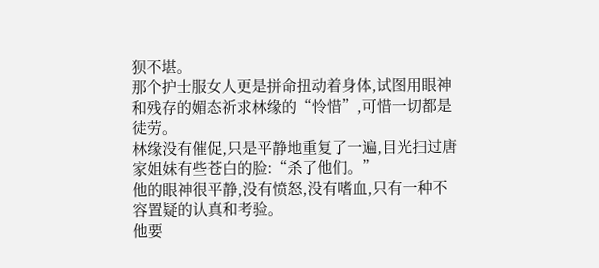狈不堪。
那个护士服女人更是拼命扭动着身体,试图用眼神和残存的媚态祈求林缘的“怜惜”,可惜一切都是徒劳。
林缘没有催促,只是平静地重复了一遍,目光扫过唐家姐妹有些苍白的脸:“杀了他们。”
他的眼神很平静,没有愤怒,没有嗜血,只有一种不容置疑的认真和考验。
他要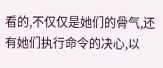看的,不仅仅是她们的骨气,还有她们执行命令的决心,以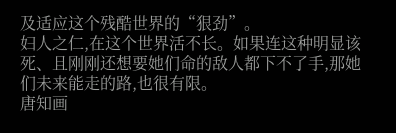及适应这个残酷世界的“狠劲”。
妇人之仁,在这个世界活不长。如果连这种明显该死、且刚刚还想要她们命的敌人都下不了手,那她们未来能走的路,也很有限。
唐知画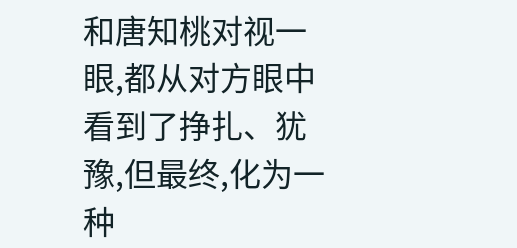和唐知桃对视一眼,都从对方眼中看到了挣扎、犹豫,但最终,化为一种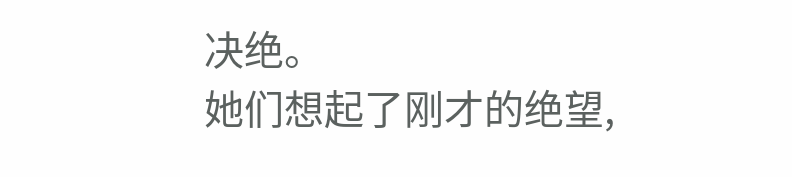决绝。
她们想起了刚才的绝望,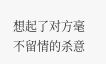想起了对方毫不留情的杀意